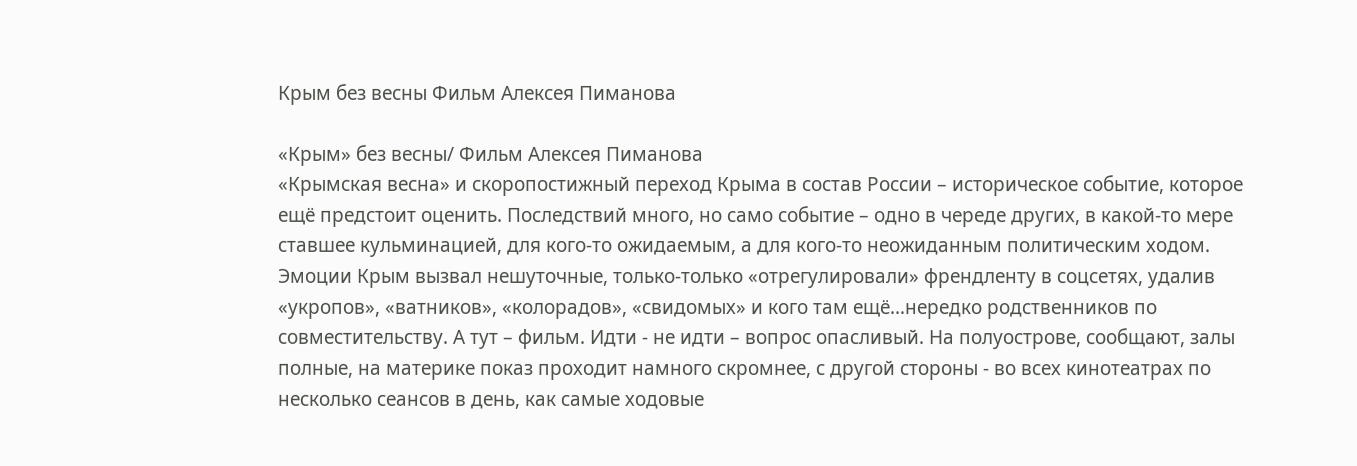Крым без весны Фильм Алексея Пиманова

«Крым» без весны/ Фильм Алексея Пиманова
«Крымская весна» и скоропостижный переход Крыма в состав России – историческое событие, которое ещё предстоит оценить. Последствий много, но само событие – одно в череде других, в какой-то мере ставшее кульминацией, для кого-то ожидаемым, а для кого-то неожиданным политическим ходом. Эмоции Крым вызвал нешуточные, только-только «отрегулировали» френдленту в соцсетях, удалив «укропов», «ватников», «колорадов», «свидомых» и кого там ещё…нередко родственников по совместительству. А тут – фильм. Идти - не идти – вопрос опасливый. На полуострове, сообщают, залы полные, на материке показ проходит намного скромнее, с другой стороны - во всех кинотеатрах по несколько сеансов в день, как самые ходовые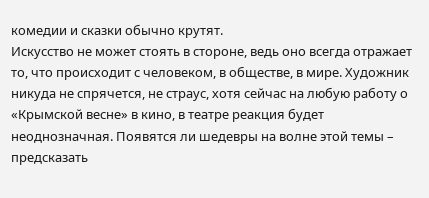комедии и сказки обычно крутят.
Искусство не может стоять в стороне, ведь оно всегда отражает то, что происходит с человеком, в обществе, в мире. Художник никуда не спрячется, не страус, хотя сейчас на любую работу о «Крымской весне» в кино, в театре реакция будет неоднозначная. Появятся ли шедевры на волне этой темы – предсказать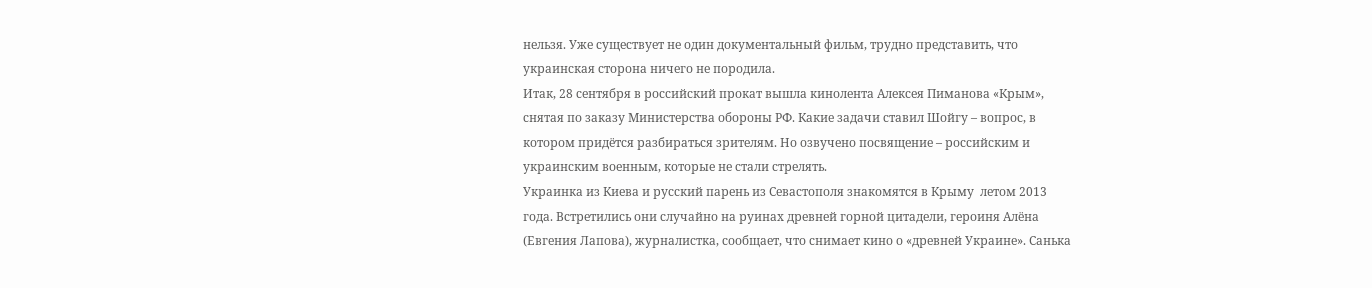нельзя. Уже существует не один документальный фильм, трудно представить, что украинская сторона ничего не породила.
Итак, 28 сентября в российский прокат вышла кинолента Алексея Пиманова «Крым», снятая по заказу Министерства обороны РФ. Какие задачи ставил Шойгу – вопрос, в котором придётся разбираться зрителям. Но озвучено посвящение – российским и украинским военным, которые не стали стрелять.
Украинка из Киева и русский парень из Севастополя знакомятся в Крыму  летом 2013 года. Встретились они случайно на руинах древней горной цитадели, героиня Алёна (Евгения Лапова), журналистка, сообщает, что снимает кино о «древней Украине». Санька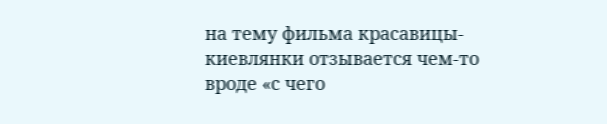на тему фильма красавицы-киевлянки отзывается чем-то вроде «с чего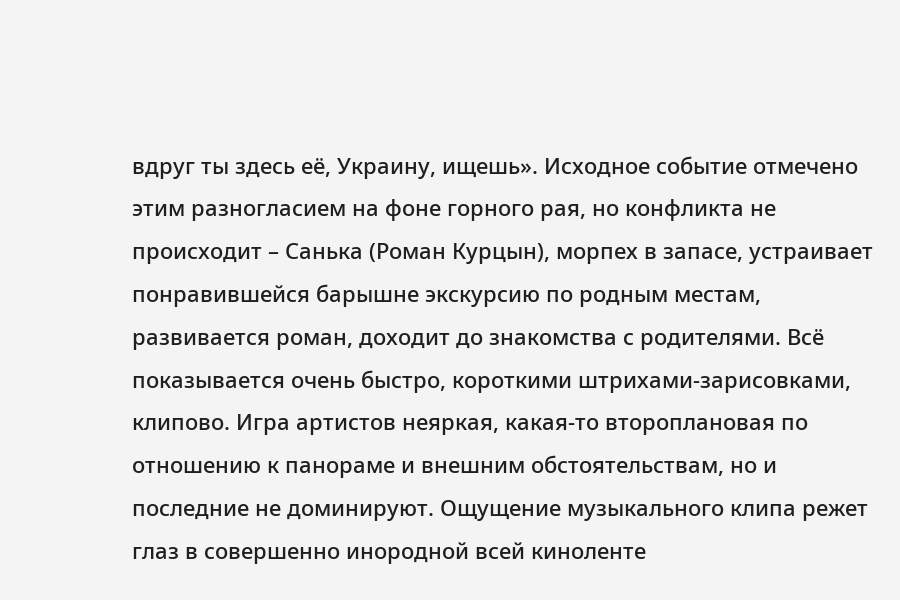вдруг ты здесь её, Украину, ищешь». Исходное событие отмечено этим разногласием на фоне горного рая, но конфликта не происходит – Санька (Роман Курцын), морпех в запасе, устраивает понравившейся барышне экскурсию по родным местам, развивается роман, доходит до знакомства с родителями. Всё показывается очень быстро, короткими штрихами-зарисовками, клипово. Игра артистов неяркая, какая-то второплановая по отношению к панораме и внешним обстоятельствам, но и последние не доминируют. Ощущение музыкального клипа режет глаз в совершенно инородной всей киноленте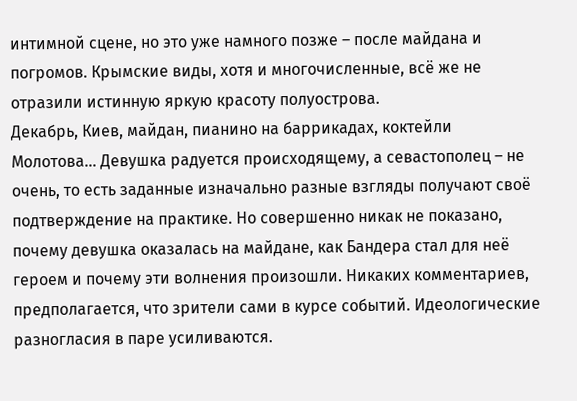интимной сцене, но это уже намного позже – после майдана и погромов. Крымские виды, хотя и многочисленные, всё же не отразили истинную яркую красоту полуострова.
Декабрь, Киев, майдан, пианино на баррикадах, коктейли Молотова… Девушка радуется происходящему, а севастополец – не очень, то есть заданные изначально разные взгляды получают своё подтверждение на практике. Но совершенно никак не показано, почему девушка оказалась на майдане, как Бандера стал для неё героем и почему эти волнения произошли. Никаких комментариев, предполагается, что зрители сами в курсе событий. Идеологические разногласия в паре усиливаются.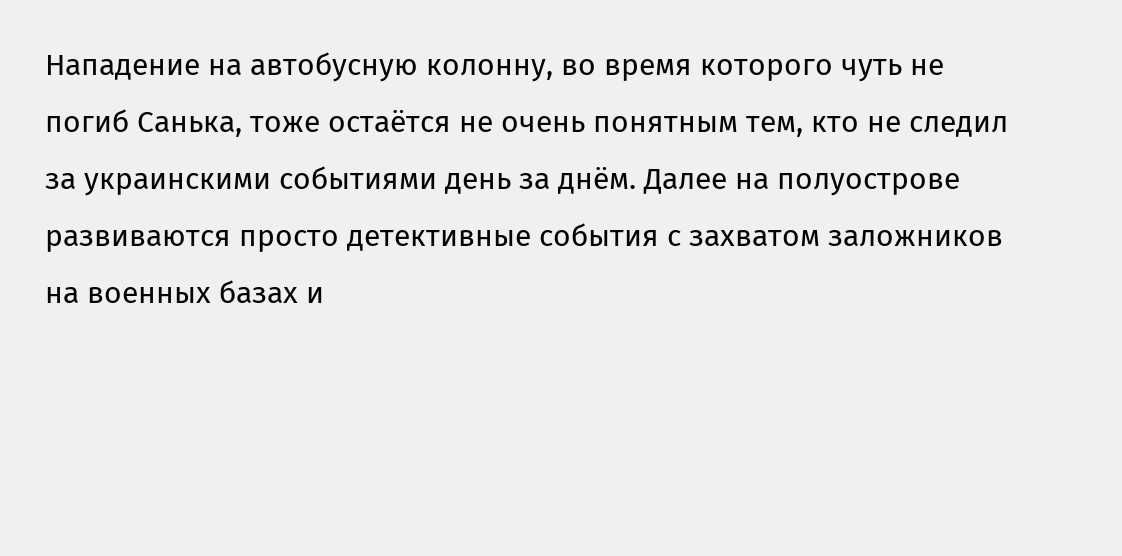Нападение на автобусную колонну, во время которого чуть не погиб Санька, тоже остаётся не очень понятным тем, кто не следил за украинскими событиями день за днём. Далее на полуострове развиваются просто детективные события с захватом заложников на военных базах и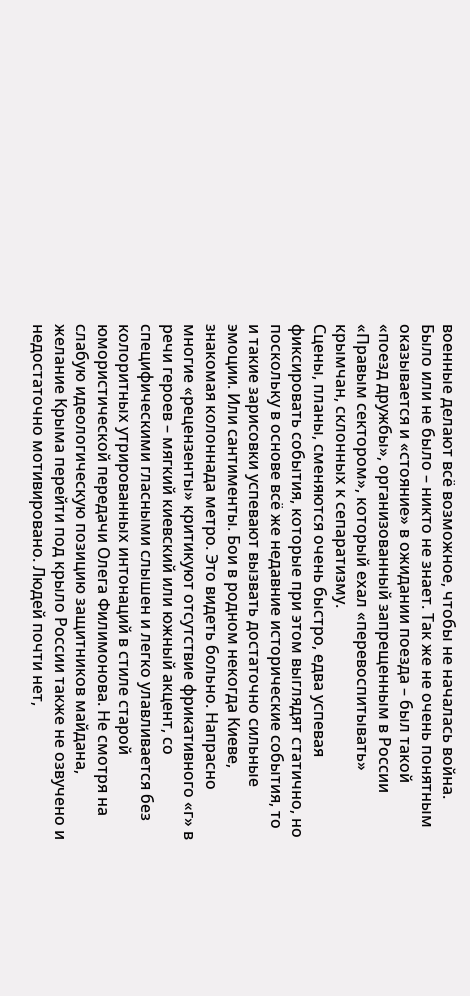военные делают всё возможное, чтобы не началась война. Было или не было – никто не знает. Так же не очень понятным оказывается и «стояние» в ожидании поезда – был такой «поезд дружбы», организованный запрещенным в России «Правым сектором», который ехал «перевоспитывать» крымчан, склонных к сепаратизму.
Сцены, планы, сменяются очень быстро, едва успевая фиксировать события, которые при этом выглядят статично, но поскольку в основе всё же недавние исторические события, то и такие зарисовки успевают вызвать достаточно сильные эмоции. Или сантименты. Бои в родном некогда Киеве, знакомая колоннада метро. Это видеть больно. Напрасно многие «рецензенты» критикуют отсутствие фрикативного «г» в речи героев – мягкий киевский или южный акцент, со специфическими гласными слышен и легко улавливается без колоритных утрированных интонаций в стиле старой юмористической передачи Олега Филимонова. Не смотря на слабую идеологическую позицию защитников майдана, желание Крыма перейти под крыло России также не озвучено и недостаточно мотивировано. Людей почти нет,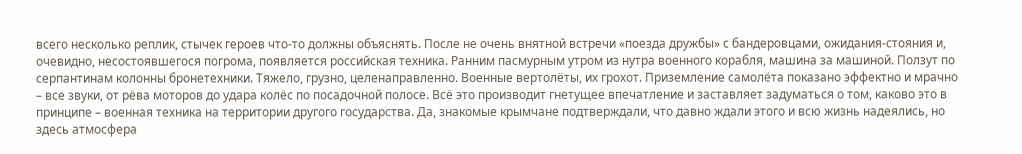всего несколько реплик, стычек героев что-то должны объяснять. После не очень внятной встречи «поезда дружбы» с бандеровцами, ожидания-стояния и, очевидно, несостоявшегося погрома, появляется российская техника. Ранним пасмурным утром из нутра военного корабля, машина за машиной. Ползут по серпантинам колонны бронетехники. Тяжело, грузно, целенаправленно. Военные вертолёты, их грохот. Приземление самолёта показано эффектно и мрачно – все звуки, от рёва моторов до удара колёс по посадочной полосе. Всё это производит гнетущее впечатление и заставляет задуматься о том, каково это в принципе – военная техника на территории другого государства. Да, знакомые крымчане подтверждали, что давно ждали этого и всю жизнь надеялись, но здесь атмосфера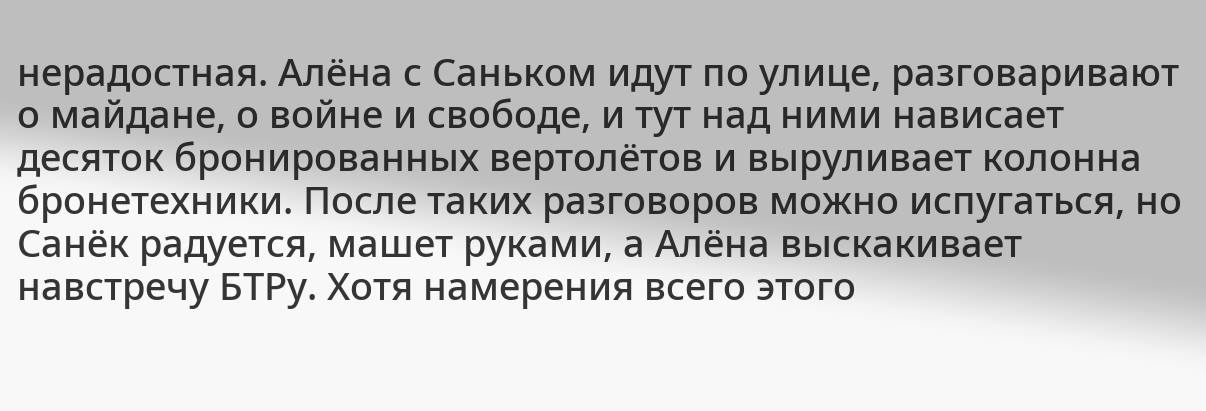нерадостная. Алёна с Саньком идут по улице, разговаривают о майдане, о войне и свободе, и тут над ними нависает десяток бронированных вертолётов и выруливает колонна бронетехники. После таких разговоров можно испугаться, но Санёк радуется, машет руками, а Алёна выскакивает навстречу БТРу. Хотя намерения всего этого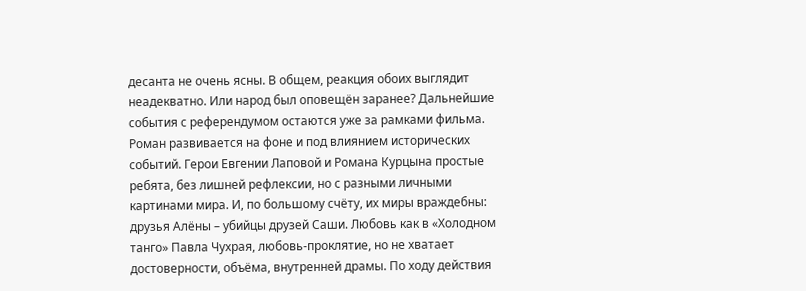десанта не очень ясны. В общем, реакция обоих выглядит неадекватно. Или народ был оповещён заранее? Дальнейшие события с референдумом остаются уже за рамками фильма.
Роман развивается на фоне и под влиянием исторических событий. Герои Евгении Лаповой и Романа Курцына простые ребята, без лишней рефлексии, но с разными личными картинами мира. И, по большому счёту, их миры враждебны: друзья Алёны – убийцы друзей Саши. Любовь как в «Холодном танго» Павла Чухрая, любовь-проклятие, но не хватает достоверности, объёма, внутренней драмы. По ходу действия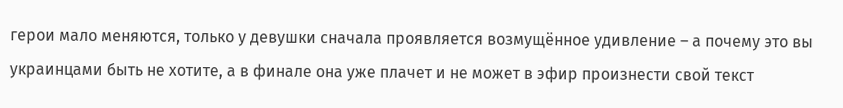герои мало меняются, только у девушки сначала проявляется возмущённое удивление – а почему это вы украинцами быть не хотите, а в финале она уже плачет и не может в эфир произнести свой текст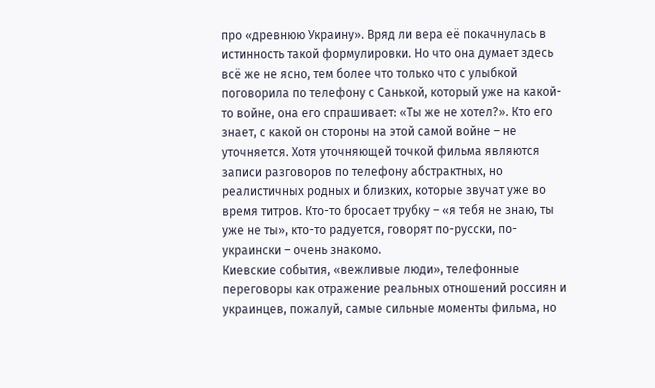про «древнюю Украину». Вряд ли вера её покачнулась в истинность такой формулировки. Но что она думает здесь всё же не ясно, тем более что только что с улыбкой поговорила по телефону с Санькой, который уже на какой-то войне, она его спрашивает: «Ты же не хотел?». Кто его знает, с какой он стороны на этой самой войне – не уточняется. Хотя уточняющей точкой фильма являются записи разговоров по телефону абстрактных, но реалистичных родных и близких, которые звучат уже во время титров. Кто-то бросает трубку – «я тебя не знаю, ты уже не ты», кто-то радуется, говорят по-русски, по-украински – очень знакомо.
Киевские события, «вежливые люди», телефонные переговоры как отражение реальных отношений россиян и украинцев, пожалуй, самые сильные моменты фильма, но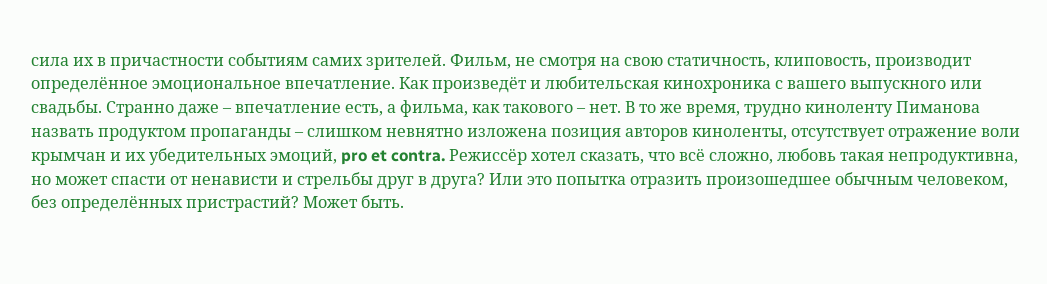сила их в причастности событиям самих зрителей. Фильм, не смотря на свою статичность, клиповость, производит определённое эмоциональное впечатление. Как произведёт и любительская кинохроника с вашего выпускного или свадьбы. Странно даже – впечатление есть, а фильма, как такового – нет. В то же время, трудно киноленту Пиманова назвать продуктом пропаганды – слишком невнятно изложена позиция авторов киноленты, отсутствует отражение воли крымчан и их убедительных эмоций, pro et contra. Режиссёр хотел сказать, что всё сложно, любовь такая непродуктивна, но может спасти от ненависти и стрельбы друг в друга? Или это попытка отразить произошедшее обычным человеком, без определённых пристрастий? Может быть.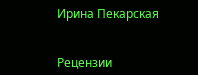Ирина Пекарская


Рецензии